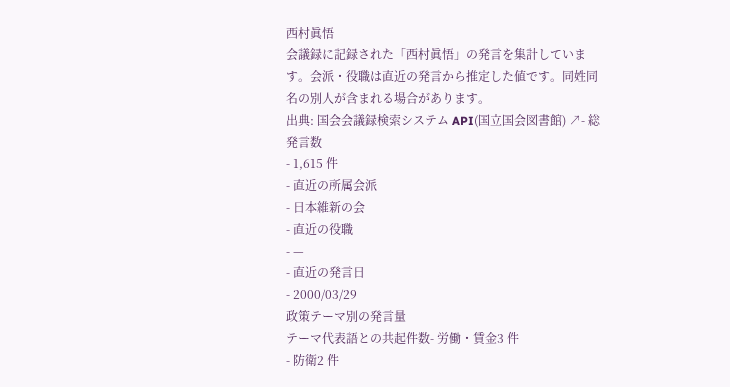西村眞悟
会議録に記録された「西村眞悟」の発言を集計しています。会派・役職は直近の発言から推定した値です。同姓同名の別人が含まれる場合があります。
出典: 国会会議録検索システム API(国立国会図書館) ↗- 総発言数
- 1,615 件
- 直近の所属会派
- 日本維新の会
- 直近の役職
- —
- 直近の発言日
- 2000/03/29
政策テーマ別の発言量
テーマ代表語との共起件数- 労働・賃金3 件
- 防衛2 件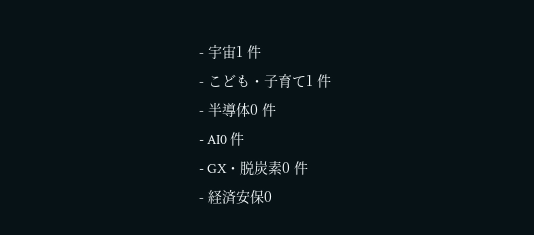- 宇宙1 件
- こども・子育て1 件
- 半導体0 件
- AI0 件
- GX・脱炭素0 件
- 経済安保0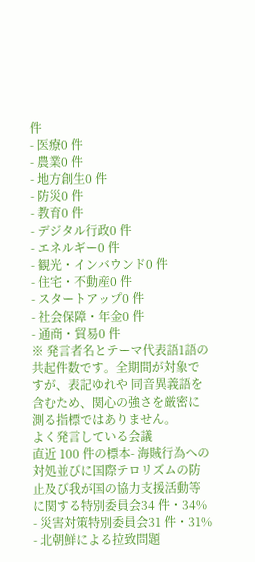件
- 医療0 件
- 農業0 件
- 地方創生0 件
- 防災0 件
- 教育0 件
- デジタル行政0 件
- エネルギー0 件
- 観光・インバウンド0 件
- 住宅・不動産0 件
- スタートアップ0 件
- 社会保障・年金0 件
- 通商・貿易0 件
※ 発言者名とテーマ代表語1語の共起件数です。全期間が対象ですが、表記ゆれや 同音異義語を含むため、関心の強さを厳密に測る指標ではありません。
よく発言している会議
直近 100 件の標本- 海賊行為への対処並びに国際テロリズムの防止及び我が国の協力支援活動等に関する特別委員会34 件・34%
- 災害対策特別委員会31 件・31%
- 北朝鮮による拉致問題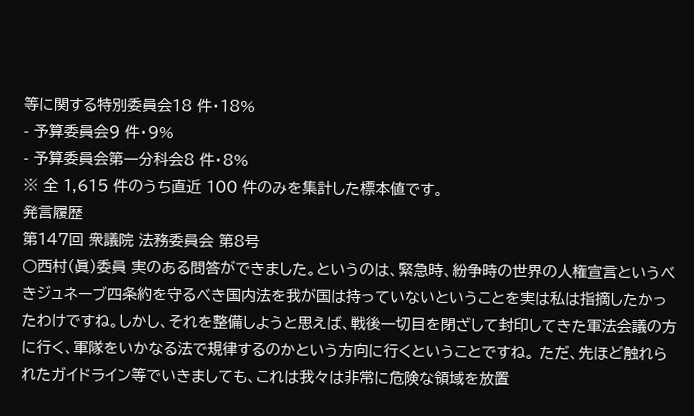等に関する特別委員会18 件・18%
- 予算委員会9 件・9%
- 予算委員会第一分科会8 件・8%
※ 全 1,615 件のうち直近 100 件のみを集計した標本値です。
発言履歴
第147回 衆議院 法務委員会 第8号
○西村(眞)委員 実のある問答ができました。というのは、緊急時、紛争時の世界の人権宣言というべきジュネーブ四条約を守るべき国内法を我が国は持っていないということを実は私は指摘したかったわけですね。しかし、それを整備しようと思えば、戦後一切目を閉ざして封印してきた軍法会議の方に行く、軍隊をいかなる法で規律するのかという方向に行くということですね。 ただ、先ほど触れられたガイドライン等でいきましても、これは我々は非常に危険な領域を放置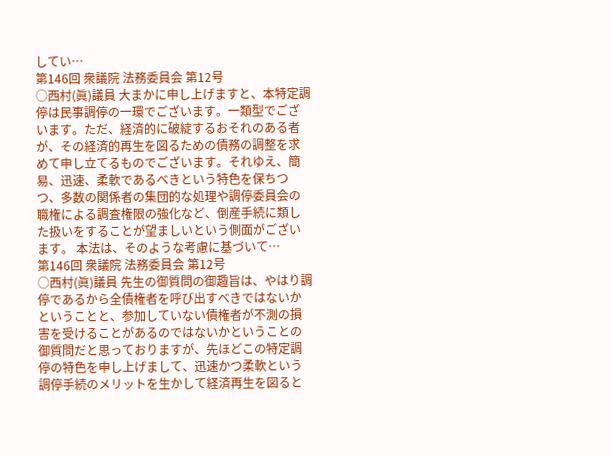してい…
第146回 衆議院 法務委員会 第12号
○西村(眞)議員 大まかに申し上げますと、本特定調停は民事調停の一環でございます。一類型でございます。ただ、経済的に破綻するおそれのある者が、その経済的再生を図るための債務の調整を求めて申し立てるものでございます。それゆえ、簡易、迅速、柔軟であるべきという特色を保ちつつ、多数の関係者の集団的な処理や調停委員会の職権による調査権限の強化など、倒産手続に類した扱いをすることが望ましいという側面がございます。 本法は、そのような考慮に基づいて…
第146回 衆議院 法務委員会 第12号
○西村(眞)議員 先生の御質問の御趣旨は、やはり調停であるから全債権者を呼び出すべきではないかということと、参加していない債権者が不測の損害を受けることがあるのではないかということの御質問だと思っておりますが、先ほどこの特定調停の特色を申し上げまして、迅速かつ柔軟という調停手続のメリットを生かして経済再生を図ると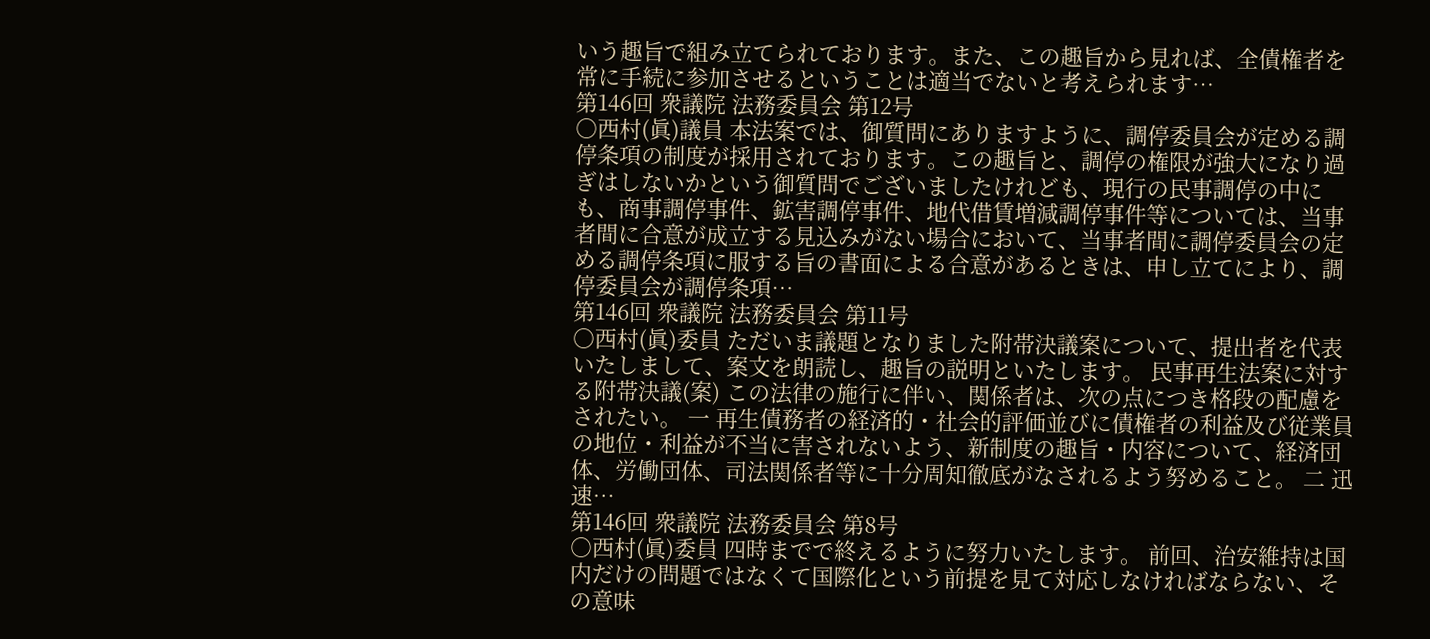いう趣旨で組み立てられております。また、この趣旨から見れば、全債権者を常に手続に参加させるということは適当でないと考えられます…
第146回 衆議院 法務委員会 第12号
○西村(眞)議員 本法案では、御質問にありますように、調停委員会が定める調停条項の制度が採用されております。この趣旨と、調停の権限が強大になり過ぎはしないかという御質問でございましたけれども、現行の民事調停の中にも、商事調停事件、鉱害調停事件、地代借賃増減調停事件等については、当事者間に合意が成立する見込みがない場合において、当事者間に調停委員会の定める調停条項に服する旨の書面による合意があるときは、申し立てにより、調停委員会が調停条項…
第146回 衆議院 法務委員会 第11号
○西村(眞)委員 ただいま議題となりました附帯決議案について、提出者を代表いたしまして、案文を朗読し、趣旨の説明といたします。 民事再生法案に対する附帯決議(案) この法律の施行に伴い、関係者は、次の点につき格段の配慮をされたい。 一 再生債務者の経済的・社会的評価並びに債権者の利益及び従業員の地位・利益が不当に害されないよう、新制度の趣旨・内容について、経済団体、労働団体、司法関係者等に十分周知徹底がなされるよう努めること。 二 迅速…
第146回 衆議院 法務委員会 第8号
○西村(眞)委員 四時までで終えるように努力いたします。 前回、治安維持は国内だけの問題ではなくて国際化という前提を見て対応しなければならない、その意味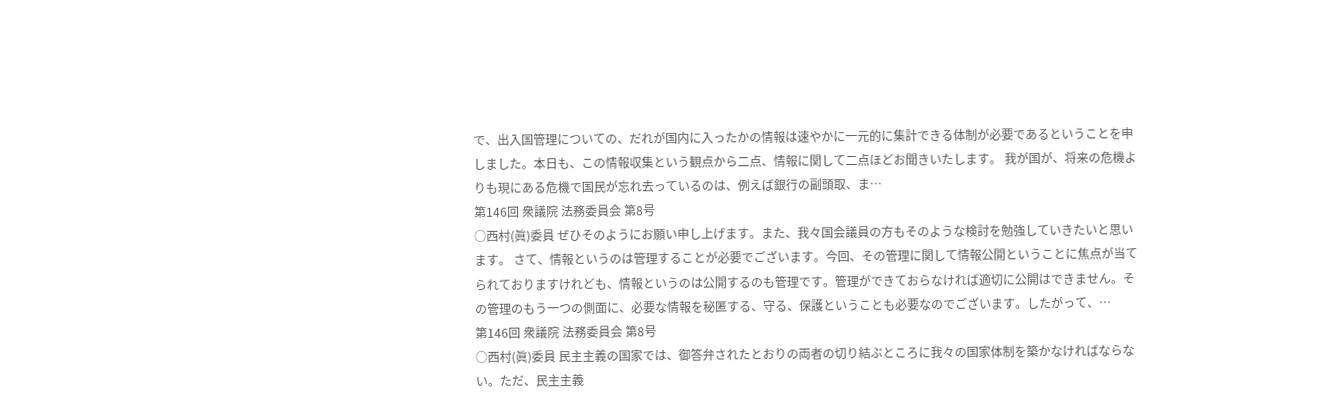で、出入国管理についての、だれが国内に入ったかの情報は速やかに一元的に集計できる体制が必要であるということを申しました。本日も、この情報収集という観点から二点、情報に関して二点ほどお聞きいたします。 我が国が、将来の危機よりも現にある危機で国民が忘れ去っているのは、例えば銀行の副頭取、ま…
第146回 衆議院 法務委員会 第8号
○西村(眞)委員 ぜひそのようにお願い申し上げます。また、我々国会議員の方もそのような検討を勉強していきたいと思います。 さて、情報というのは管理することが必要でございます。今回、その管理に関して情報公開ということに焦点が当てられておりますけれども、情報というのは公開するのも管理です。管理ができておらなければ適切に公開はできません。その管理のもう一つの側面に、必要な情報を秘匿する、守る、保護ということも必要なのでございます。したがって、…
第146回 衆議院 法務委員会 第8号
○西村(眞)委員 民主主義の国家では、御答弁されたとおりの両者の切り結ぶところに我々の国家体制を築かなければならない。ただ、民主主義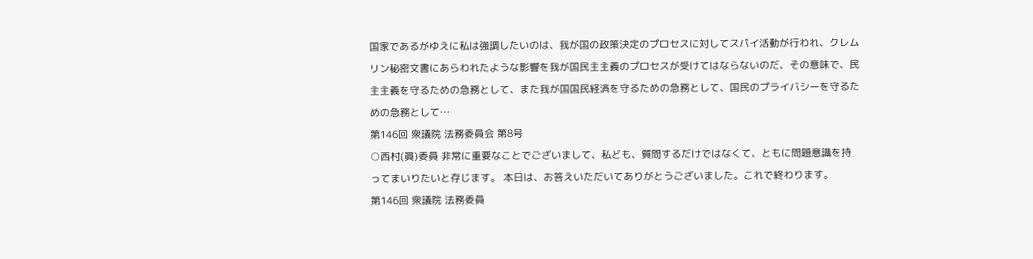国家であるがゆえに私は強調したいのは、我が国の政策決定のプロセスに対してスパイ活動が行われ、クレムリン秘密文書にあらわれたような影響を我が国民主主義のプロセスが受けてはならないのだ、その意味で、民主主義を守るための急務として、また我が国国民経済を守るための急務として、国民のプライバシーを守るための急務として…
第146回 衆議院 法務委員会 第8号
○西村(眞)委員 非常に重要なことでございまして、私ども、質問するだけではなくて、ともに問題意識を持ってまいりたいと存じます。 本日は、お答えいただいてありがとうございました。これで終わります。
第146回 衆議院 法務委員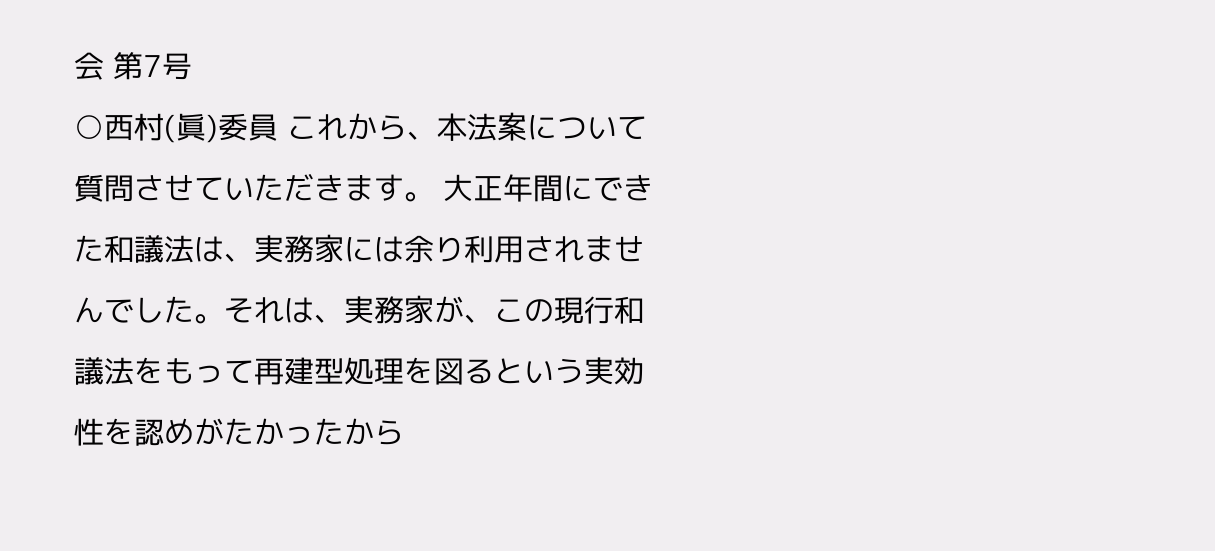会 第7号
○西村(眞)委員 これから、本法案について質問させていただきます。 大正年間にできた和議法は、実務家には余り利用されませんでした。それは、実務家が、この現行和議法をもって再建型処理を図るという実効性を認めがたかったから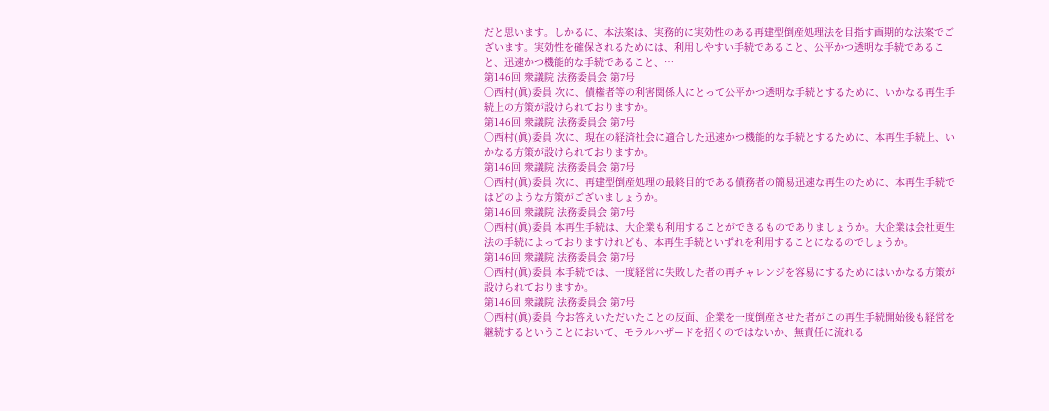だと思います。しかるに、本法案は、実務的に実効性のある再建型倒産処理法を目指す画期的な法案でございます。実効性を確保されるためには、利用しやすい手続であること、公平かつ透明な手続であること、迅速かつ機能的な手続であること、…
第146回 衆議院 法務委員会 第7号
○西村(眞)委員 次に、債権者等の利害関係人にとって公平かつ透明な手続とするために、いかなる再生手続上の方策が設けられておりますか。
第146回 衆議院 法務委員会 第7号
○西村(眞)委員 次に、現在の経済社会に適合した迅速かつ機能的な手続とするために、本再生手続上、いかなる方策が設けられておりますか。
第146回 衆議院 法務委員会 第7号
○西村(眞)委員 次に、再建型倒産処理の最終目的である債務者の簡易迅速な再生のために、本再生手続ではどのような方策がございましょうか。
第146回 衆議院 法務委員会 第7号
○西村(眞)委員 本再生手続は、大企業も利用することができるものでありましょうか。大企業は会社更生法の手続によっておりますけれども、本再生手続といずれを利用することになるのでしょうか。
第146回 衆議院 法務委員会 第7号
○西村(眞)委員 本手続では、一度経営に失敗した者の再チャレンジを容易にするためにはいかなる方策が設けられておりますか。
第146回 衆議院 法務委員会 第7号
○西村(眞)委員 今お答えいただいたことの反面、企業を一度倒産させた者がこの再生手続開始後も経営を継続するということにおいて、モラルハザードを招くのではないか、無責任に流れる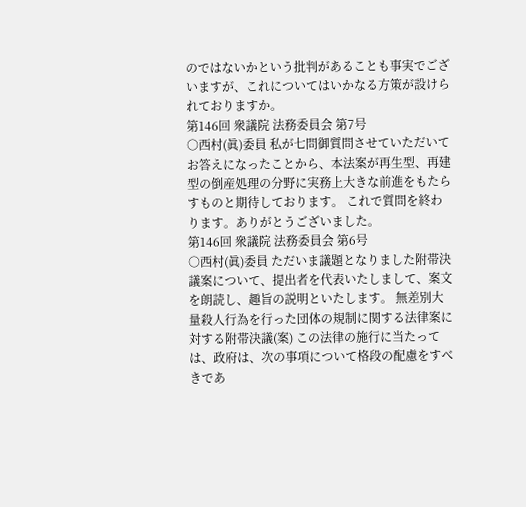のではないかという批判があることも事実でございますが、これについてはいかなる方策が設けられておりますか。
第146回 衆議院 法務委員会 第7号
○西村(眞)委員 私が七問御質問させていただいてお答えになったことから、本法案が再生型、再建型の倒産処理の分野に実務上大きな前進をもたらすものと期待しております。 これで質問を終わります。ありがとうございました。
第146回 衆議院 法務委員会 第6号
○西村(眞)委員 ただいま議題となりました附帯決議案について、提出者を代表いたしまして、案文を朗読し、趣旨の説明といたします。 無差別大量殺人行為を行った団体の規制に関する法律案に対する附帯決議(案) この法律の施行に当たっては、政府は、次の事項について格段の配慮をすべきであ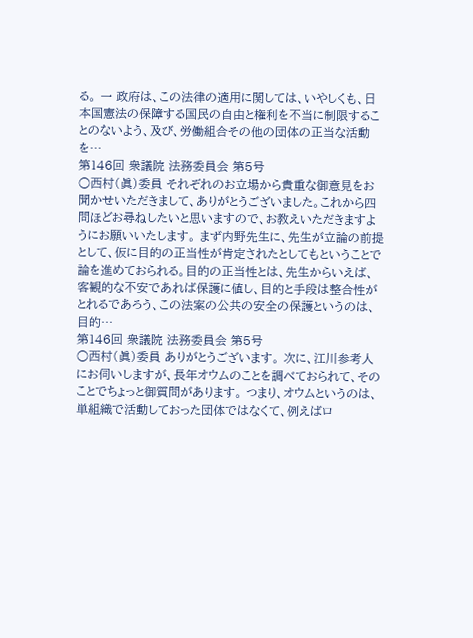る。 一 政府は、この法律の適用に関しては、いやしくも、日本国憲法の保障する国民の自由と権利を不当に制限することのないよう、及び、労働組合その他の団体の正当な活動を…
第146回 衆議院 法務委員会 第5号
○西村(眞)委員 それぞれのお立場から貴重な御意見をお聞かせいただきまして、ありがとうございました。これから四問ほどお尋ねしたいと思いますので、お教えいただきますようにお願いいたします。 まず内野先生に、先生が立論の前提として、仮に目的の正当性が肯定されたとしてもということで論を進めておられる。目的の正当性とは、先生からいえば、客観的な不安であれば保護に値し、目的と手段は整合性がとれるであろう、この法案の公共の安全の保護というのは、目的…
第146回 衆議院 法務委員会 第5号
○西村(眞)委員 ありがとうございます。 次に、江川参考人にお伺いしますが、長年オウムのことを調べておられて、そのことでちょっと御質問があります。 つまり、オウムというのは、単組織で活動しておった団体ではなくて、例えばロ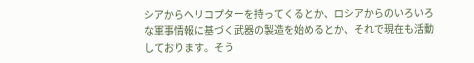シアからヘリコプターを持ってくるとか、ロシアからのいろいろな軍事情報に基づく武器の製造を始めるとか、それで現在も活動しております。そう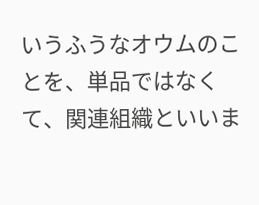いうふうなオウムのことを、単品ではなくて、関連組織といいま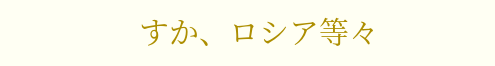すか、ロシア等々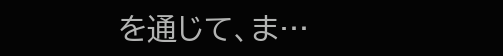を通じて、ま…